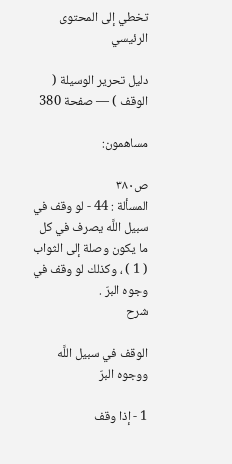تخطي إلى المحتوى الرئيسي

دليل تحرير الوسيلة ( الوقف ) — صفحة 380

مساهمون:

ص٣٨٠
المسألة : 44 - لو وقف في سبيل اللَّه يصرف في كل ما يكون وصلة إلى الثواب ( 1 ) ، وكذلك لو وقف في وجوه البرّ .
شرح

الوقف في سبيل اللَّه ووجوه البرّ

1 - إذا وقف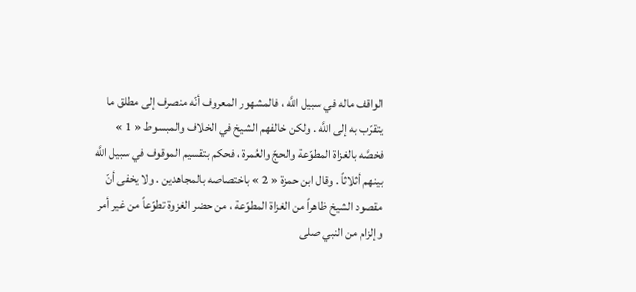الواقف ماله في سبيل اللَّه ، فالمشهور المعروف أنّه منصرف إلى مطلق ما يتقرّب به إلى اللَّه . ولكن خالفهم الشيخ في الخلاف والمبسوط « 1 » فخصَّه بالغزاة المطوّعة والحجّ والعُمرة ، فحكم بتقسيم الموقوف في سبيل اللَّه بينهم أثلاثاً . وقال ابن حمزة « 2 » باختصاصه بالمجاهدين . ولا يخفى أنّ مقصود الشيخ ظاهراً من الغزاة المطوّعة ، من حضر الغزوة تطوّعاً من غير أمر وإلزام من النبي صلى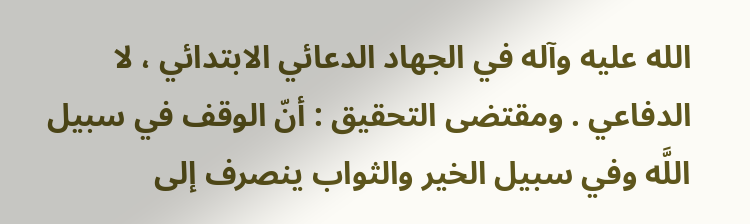الله عليه وآله في الجهاد الدعائي الابتدائي ، لا الدفاعي . ومقتضى التحقيق : أنّ الوقف في سبيل اللَّه وفي سبيل الخير والثواب ينصرف إلى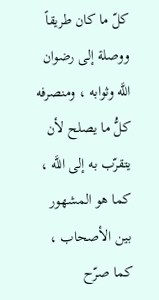كلّ ما كان طريقاً ووصلة إلى رضوان اللَّه وثوابه ، ومنصرفه كلُّ ما يصلح لأن يتقرّب به إلى اللَّه ، كما هو المشهور بين الأصحاب ، كما صرّح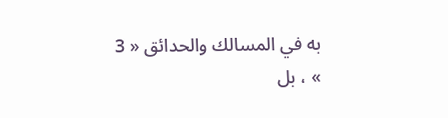به في المسالك والحدائق « 3 » ، بل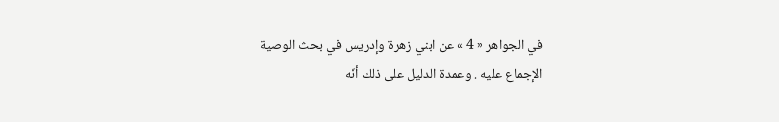في الجواهر « 4 » عن ابني زهرة وإدريس في بحث الوصية الإجماع عليه . وعمدة الدليل على ذلك أنّه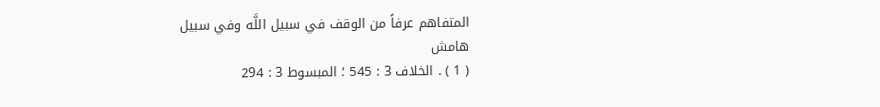المتفاهم عرفاً من الوقف في سبيل اللَّه وفي سبيل
هامش
( 1 ) . الخلاف 3 : 545 ؛ المبسوط 3 : 294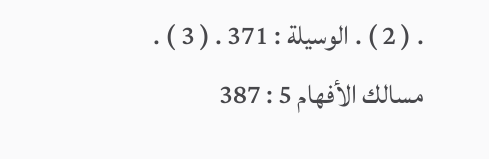. ( 2 ) . الوسيلة : 371 . ( 3 ) . مسالك الأفهام 5 : 387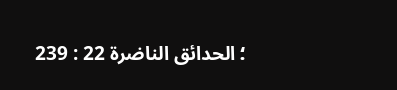؛ الحدائق الناضرة 22 : 239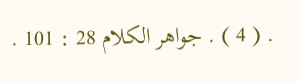. ( 4 ) . جواهر الكلام 28 : 101 .